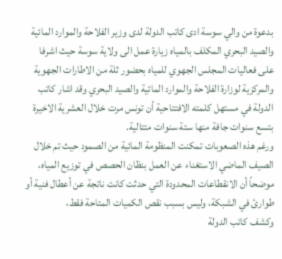بدعوة من والي سوسة ادى كاتب الدولة لدى وزير الفلاحة والموارد المائية والصيد البحري المكلف بالمياه زيارة عمل الى ولاية سوسة حيث اشرفا على فعاليات المجلس الجهوي للمياه بحضور ثلة من الاطارات الجهوية والمركزية لوزارة الفلاحة والموارد المائية والصيد البحري وقد اشار كاتب الدولة في مستهل كلمته الافتتاحية أن تونس مرت خلال العشرية الاخيرة بتسع سنوات جافة منها ستة سنوات متتالية.
ورغم هذه الصعوبات تمكنت المنظومة المائية من الصمود حيث تم خلال الصيف الماضي الاستغناء عن العمل بنظان الحصص في توزيع المياه، موضحاً أن الانقطاعات المحدودة التي حدثت كانت ناتجة عن أعطال فنية أو طوارئ في الشبكة، وليس بسبب نقص الكميات المتاحة فقط،
وكشف كاتب الدولة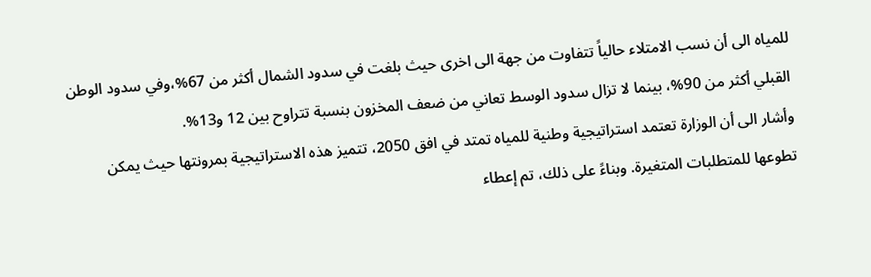للمياه الى أن نسب الامتلاء حالياً تتفاوت من جهة الى اخرى حيث بلغت في سدود الشمال أكثر من 67%،وفي سدود الوطن القبلي أكثر من 90%، بينما لا تزال سدود الوسط تعاني من ضعف المخزون بنسبة تتراوح بين 12 و13%.
وأشار الى أن الوزارة تعتمد استراتيجية وطنية للمياه تمتد في افق 2050، تتميز هذه الاستراتيجية بمرونتها حيث يمكن تطوعها للمتطلبات المتغيرة. وبناءً على ذلك، تم إعطاء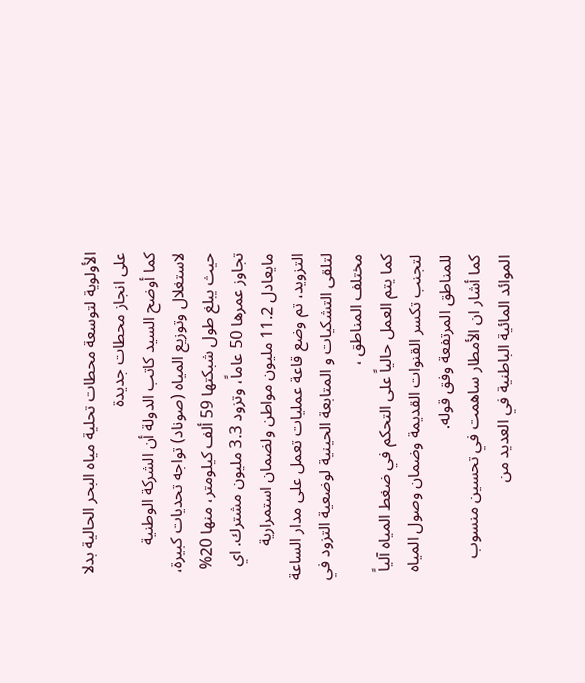الأولوية لتوسعة محطات تحلية مياه البحر الحالية بدلا على انجاز محطات جديدة
كما أوضح السيد كاتب الدولة أن الشركة الوطنية لاستغلال وتوزيع المياه (صوناد) تواجه تحديات كبيرة، حيث يبلغ طول شبكتها 59 ألف كيلومتر، منها 20% تجاوز عمرها 50 عاماً، وتزود 3.3 مليون مشترك. اي مايعادل 11.2 مليون مواطن ولضمان استمرارية التزويد، تم وضع قاعة عمليات تعمل على مدار الساعة لتلقى التشكيات و المتابعة الحينية لوضعية التزود في مختلف المناطق ،
كما يتم العمل حالياً على التحكم في ضغط المياه آلياً لتجنب تكسر القنوات القديمة وضمان وصول المياه للمناطق المرتفعة وفق قوله.
كما أشار ان الأمطار ساهمت في تحسين منسوب الموائد المائية الباطنية في العديد من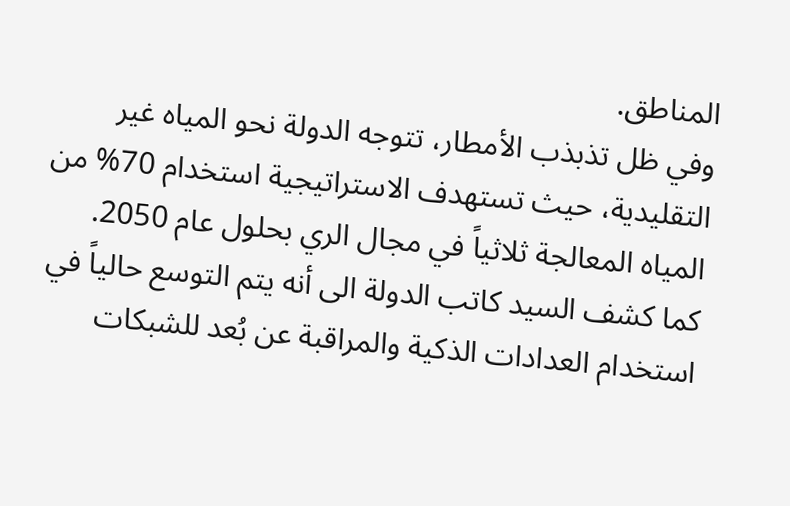المناطق.
وفي ظل تذبذب الأمطار، تتوجه الدولة نحو المياه غير التقليدية، حيث تستهدف الاستراتيجية استخدام 70% من المياه المعالجة ثلاثياً في مجال الري بحلول عام 2050.
كما كشف السيد كاتب الدولة الى أنه يتم التوسع حالياً في استخدام العدادات الذكية والمراقبة عن بُعد للشبكات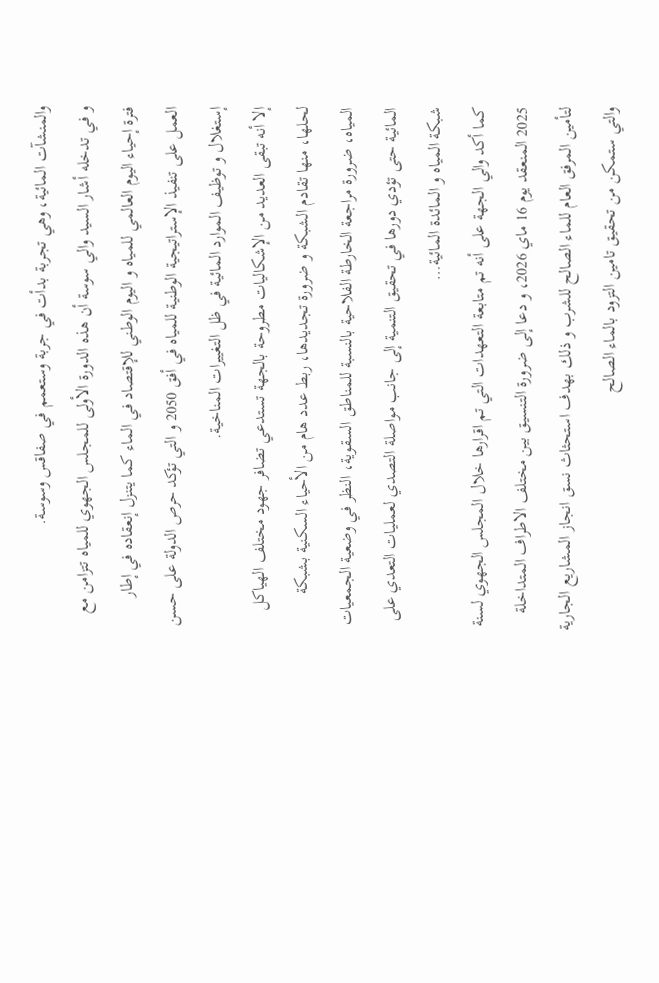والمنشآت المائية، وهي تجربة بدأت في جربة وستعمم في صفاقس وسوسة.
و في تدخله أشار السيد والي سوسة أن هذه الدورة الأولى للمجلس الجهوي للمياه تتزامن مع فترة إحياء اليوم العالمي للمياه و اليوم الوطني للإقتصاد في الماء كما يتنزل إنعقاده في إطار العمل على تنفيذ الإستراتيجية الوطنية للمياه في أفق 2050 و التي تؤكد حرص الدولة على حسن إستغلال و توظيف الموارد المائية في ظل التغييرات المناخية.
إلا أنه تبقى العديد من الإشكاليات مطروحة بالجهة تستدعي تضافر جهود مختلف الهياكل لحلها، منها تقادم الشبكة و ضرورة تجديدها، ربط عدد هام من الأحياء السكنية بشبكة المياه، ضرورة مراجعة الخارطة الفلاحية بالنسبة للمناطق السقوية، النظر في وضعية الجمعيات المائية حتى تؤدي دورها في تحقيق التنمية إلى جانب مواصلة التصدي لعمليات التعدي على شبكة المياه و المائدة المائية…
كما أكد والي الجهة على أنه تم متابعة التعهدات التي تم اقرارها خلال المجلس الجهوي لسنة 2025 المنعقد يوم 16 ماي 2026، و دعا إلى ضرورة التنسيق بين مختلف الاطراف المتداخلة لتأمين المرفق العام للماء الصالح للشرب و ذلك بهدف استحثاث نسق انجاز المشاريع الجارية والتي ستمكن من تحقيق تامين التزود بالماء الصالح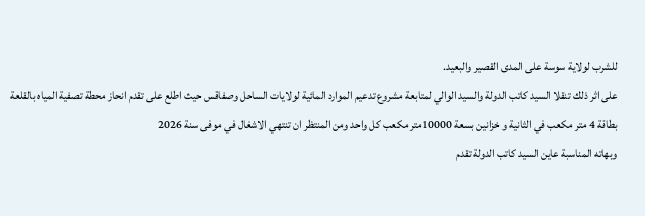للشرب لولاية سوسة على المدى القصير والبعيد.
على اثر ذلك تنقلا السيد كاتب الدولة والسيد الوالي لمتابعة مشروع تدعيم الموارد المائية لولايات الساحل وصفاقس حيث اطلع على تقدم انحاز محطة تصفية المياه بالقلعة بطاقة 4 متر مكعب في الثانية و خزانين بسعة 10000متر مكعب كل واحد ومن المنتظر ان تنتهي الاشغال في موفى سنة 2026
وبهاته المناسبة عاين السيد كاتب الدولة تقدم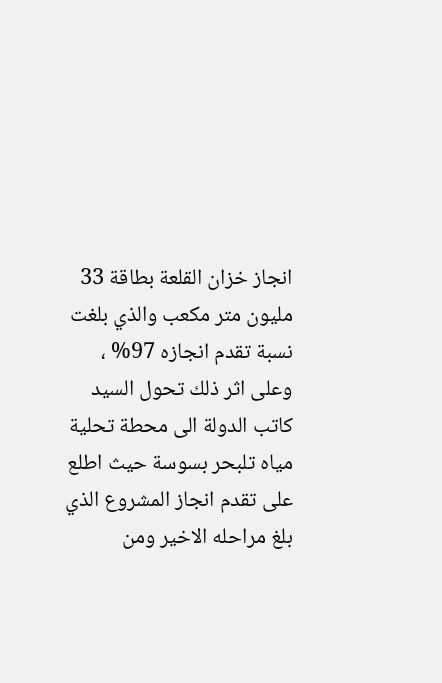انجاز خزان القلعة بطاقة 33 مليون متر مكعب والذي بلغت نسبة تقدم انجازه 97% ، وعلى اثر ذلك تحول السيد كاتب الدولة الى محطة تحلية مياه تلبحر بسوسة حيث اطلع على تقدم انجاز المشروع الذي بلغ مراحله الاخير ومن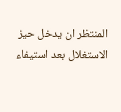المنتظر ان يدخل حيز الاستغلال بعد استيفاء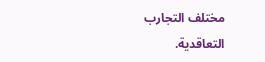مختلف التجارب التعاقدية.